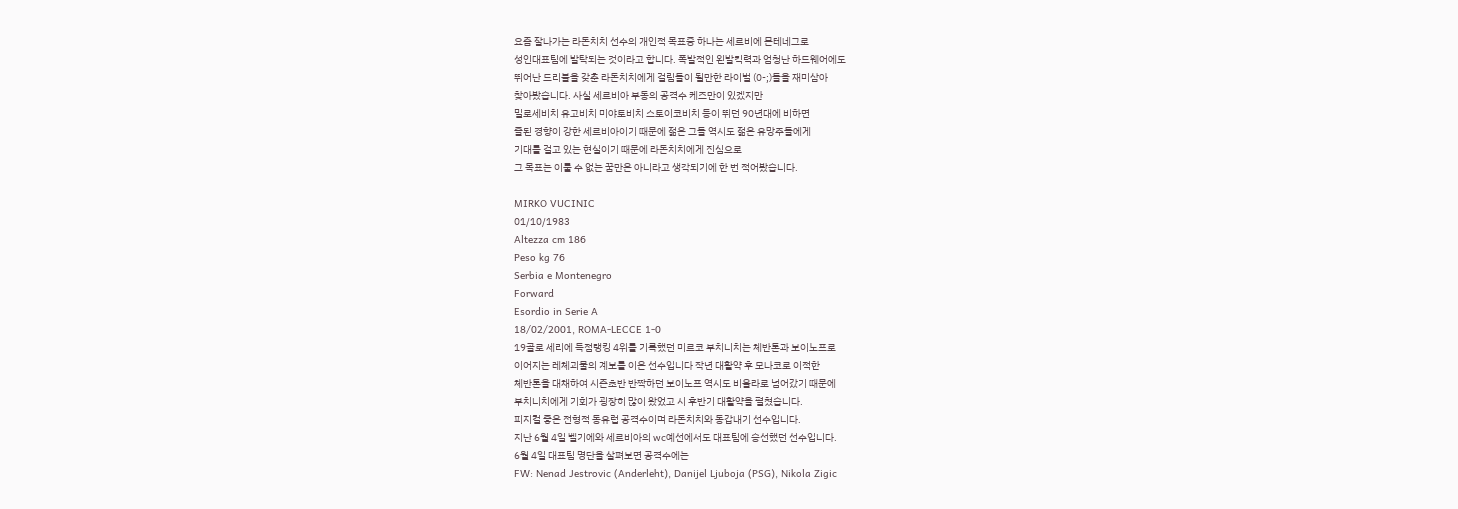요즘 잘나가는 라돈치치 선수의 개인적 목표중 하나는 세르비에 몬테네그로
성인대표팀에 발탁되는 것이라고 합니다. 폭발적인 왼발킥력과 엄청난 하드웨어에도
뛰어난 드리블을 갖춘 라돈치치에게 걸림돌이 될만한 라이벌 (0-;)들을 재미삼아
찾아봤습니다. 사실 세르비아 부동의 공격수 케즈만이 있겠지만
밀로세비치 유고비치 미야토비치 스토이코비치 등이 뛰던 90년대에 비하면
즐된 경향이 강한 세르비아이기 때문에 젊은 그들 역시도 젊은 유망주들에게
기대를 걸고 있는 현실이기 때문에 라돈치치에게 진심으로
그 목표는 이룰 수 없는 꿈만은 아니라고 생각되기에 한 번 적어봤습니다.

MIRKO VUCINIC
01/10/1983
Altezza cm 186
Peso kg 76
Serbia e Montenegro
Forward
Esordio in Serie A
18/02/2001, ROMA-LECCE 1-0
19골로 세리에 득점랭킹 4위를 기록했던 미르코 부치니치는 체반톤과 보이노프로
이어지는 레체괴물의 계보를 이은 선수입니다 작년 대활약 후 모나코로 이적한
체반톤을 대채하여 시즌초반 반짝하던 보이노프 역시도 비올라로 넘어갔기 때문에
부치니치에게 기회가 굉장히 많이 왔었고 시 후반기 대활약을 펼쳤습니다.
피지컬 좋은 전형적 동유럽 공격수이며 라돈치치와 동갑내기 선수입니다.
지난 6월 4일 벨기에와 세르비아의 wc예선에서도 대표팀에 승선했던 선수입니다.
6월 4일 대표팀 명단을 살펴보면 공격수에는
FW: Nenad Jestrovic (Anderleht), Danijel Ljuboja (PSG), Nikola Zigic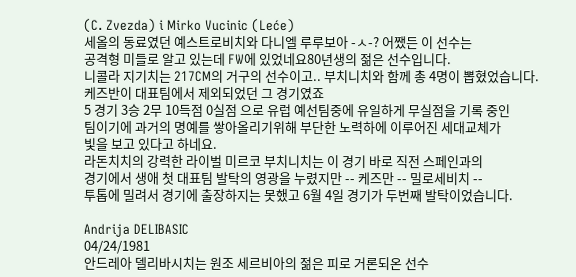(C. Zvezda) i Mirko Vucinic (Leće)
세올의 동료였던 예스트로비치와 다니엘 루루보아 -ㅅ-? 어쨌든 이 선수는
공격형 미들로 알고 있는데 FW에 있었네요80년생의 젊은 선수입니다.
니콜라 지기치는 217CM의 거구의 선수이고.. 부치니치와 함께 총 4명이 뽑혔었습니다.
케즈반이 대표팀에서 제외되었던 그 경기였죠
5 경기 3승 2무 10득점 0실점 으로 유럽 예선팀중에 유일하게 무실점을 기록 중인
팀이기에 과거의 명예를 쌓아올리기위해 부단한 노력하에 이루어진 세대교체가
빛을 보고 있다고 하네요.
라돈치치의 강력한 라이벌 미르코 부치니치는 이 경기 바로 직전 스페인과의
경기에서 생애 첫 대표팀 발탁의 영광을 누렸지만 -- 케즈만 -- 밀로세비치 --
투톱에 밀려서 경기에 출장하지는 못했고 6월 4일 경기가 두번째 발탁이었습니다.

Andrija DELIBASIC
04/24/1981
안드레아 델리바시치는 원조 세르비아의 젊은 피로 거론되온 선수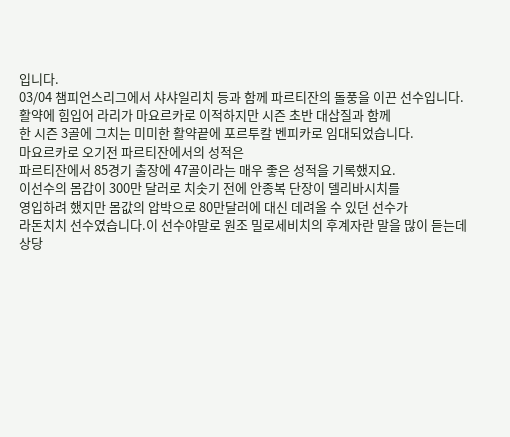입니다.
03/04 챔피언스리그에서 샤샤일리치 등과 함께 파르티잔의 돌풍을 이끈 선수입니다.
활약에 힘입어 라리가 마요르카로 이적하지만 시즌 초반 대삽질과 함께
한 시즌 3골에 그치는 미미한 활약끝에 포르투칼 벤피카로 임대되었습니다.
마요르카로 오기전 파르티잔에서의 성적은
파르티잔에서 85경기 출장에 47골이라는 매우 좋은 성적을 기록했지요.
이선수의 몸갑이 300만 달러로 치솟기 전에 안종복 단장이 델리바시치를
영입하려 했지만 몸값의 압박으로 80만달러에 대신 데려올 수 있던 선수가
라돈치치 선수였습니다.이 선수야말로 원조 밀로세비치의 후계자란 말을 많이 듣는데
상당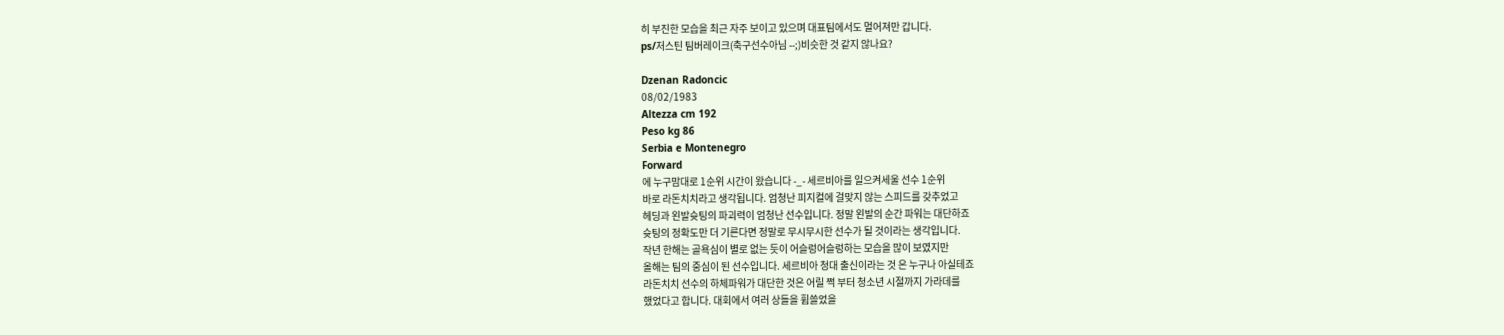히 부진한 모습을 최근 자주 보이고 있으며 대표팀에서도 멀어져만 갑니다.
ps/저스틴 팀버레이크(축구선수아님 --;)비슷한 것 같지 않나요?

Dzenan Radoncic
08/02/1983
Altezza cm 192
Peso kg 86
Serbia e Montenegro
Forward
에 누구맘대로 1순위 시간이 왔습니다 -_- 세르비아를 일으켜세울 선수 1순위
바로 라돈치치라고 생각됩니다. 엄청난 피지컬에 걸맞지 않는 스피드를 갖추었고
헤딩과 왼발슛팅의 파괴력이 엄청난 선수입니다. 정말 왼발의 순간 파워는 대단하죠
슛팅의 정확도만 더 기른다면 정말로 무시무시한 선수가 될 것이라는 생각입니다.
작년 한해는 골욕심이 별로 없는 듯이 어슬렁어슬렁하는 모습을 많이 보였지만
올해는 팀의 중심이 된 선수입니다. 세르비아 청대 출신이라는 것 은 누구나 아실테죠
라돈치치 선수의 하체파워가 대단한 것은 어릴 쩍 부터 청소년 시절까지 가라데를
했었다고 합니다. 대회에서 여러 상들을 휩쓸었을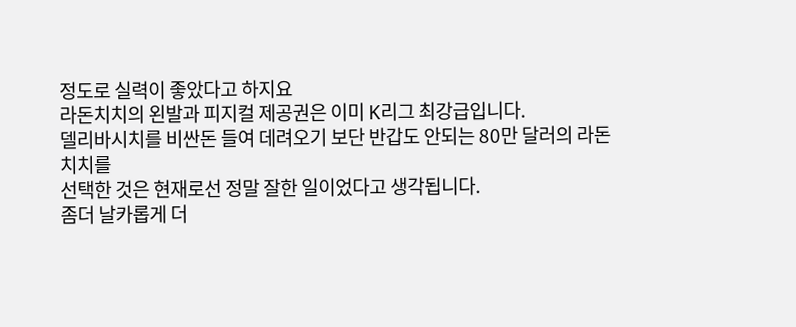정도로 실력이 좋았다고 하지요
라돈치치의 왼발과 피지컬 제공권은 이미 K리그 최강급입니다.
델리바시치를 비싼돈 들여 데려오기 보단 반갑도 안되는 80만 달러의 라돈치치를
선택한 것은 현재로선 정말 잘한 일이었다고 생각됩니다.
좀더 날카롭게 더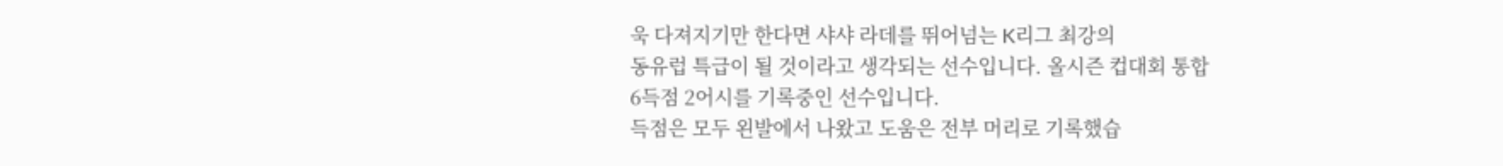욱 다져지기만 한다면 샤샤 라데를 뛰어넘는 K리그 최강의
동유럽 특급이 될 것이라고 생각되는 선수입니다. 올시즌 컵대회 통합
6득점 2어시를 기록중인 선수입니다.
득점은 모두 왼발에서 나왔고 도움은 전부 머리로 기록했습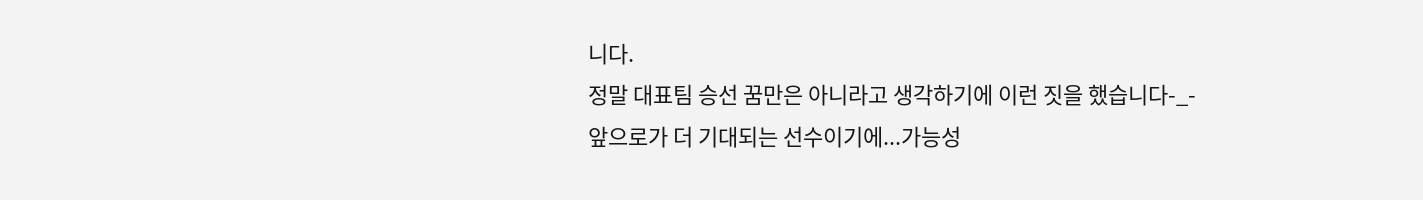니다.
정말 대표팀 승선 꿈만은 아니라고 생각하기에 이런 짓을 했습니다-_-
앞으로가 더 기대되는 선수이기에...가능성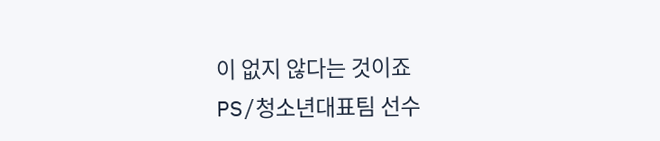이 없지 않다는 것이죠
PS/청소년대표팀 선수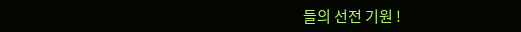들의 선전 기원 !